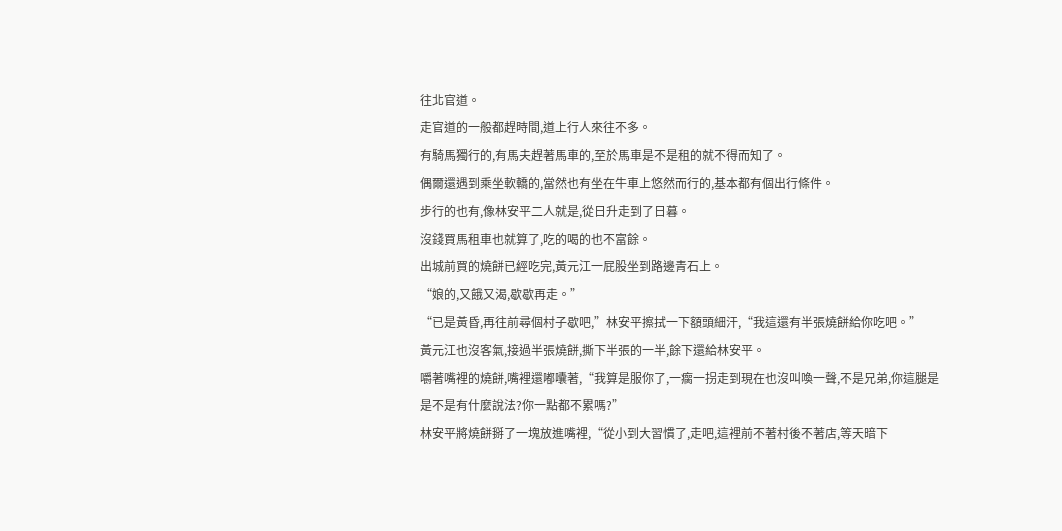往北官道。
走官道的一般都趕時間,道上行人來往不多。
有騎馬獨行的,有馬夫趕著馬車的,至於馬車是不是租的就不得而知了。
偶爾還遇到乘坐軟轎的,當然也有坐在牛車上悠然而行的,基本都有個出行條件。
步行的也有,像林安平二人就是,從日升走到了日暮。
沒錢買馬租車也就算了,吃的喝的也不富餘。
出城前買的燒餅已經吃完,黃元江一屁股坐到路邊青石上。
“娘的,又餓又渴,歇歇再走。”
“已是黃昏,再往前尋個村子歇吧,”林安平擦拭一下額頭細汗,“我這還有半張燒餅給你吃吧。”
黃元江也沒客氣,接過半張燒餅,撕下半張的一半,餘下還給林安平。
嚼著嘴裡的燒餅,嘴裡還嘟囔著,“我算是服你了,一瘸一拐走到現在也沒叫喚一聲,不是兄弟,你這腿是是不是有什麼說法?你一點都不累嗎?”
林安平將燒餅掰了一塊放進嘴裡,“從小到大習慣了,走吧,這裡前不著村後不著店,等天暗下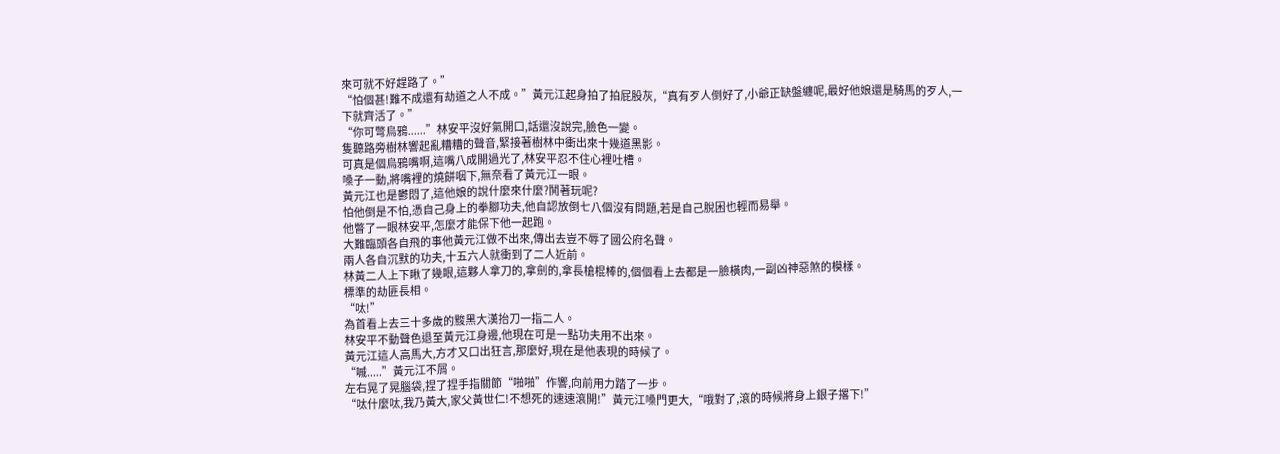來可就不好趕路了。”
“怕個甚!難不成還有劫道之人不成。”黃元江起身拍了拍屁股灰,“真有歹人倒好了,小爺正缺盤纏呢,最好他娘還是騎馬的歹人,一下就齊活了。”
“你可彆烏鴉......”林安平沒好氣開口,話還沒說完,臉色一變。
隻聽路旁樹林響起亂糟糟的聲音,緊接著樹林中衝出來十幾道黑影。
可真是個烏鴉嘴啊,這嘴八成開過光了,林安平忍不住心裡吐槽。
嗓子一動,將嘴裡的燒餅咽下,無奈看了黃元江一眼。
黃元江也是鬱悶了,這他娘的說什麼來什麼?鬨著玩呢?
怕他倒是不怕,憑自己身上的拳腳功夫,他自認放倒七八個沒有問題,若是自己脫困也輕而易舉。
他瞥了一眼林安平,怎麼才能保下他一起跑。
大難臨頭各自飛的事他黃元江做不出來,傳出去豈不辱了國公府名聲。
兩人各自沉默的功夫,十五六人就衝到了二人近前。
林黃二人上下瞅了幾眼,這夥人拿刀的,拿劍的,拿長槍棍棒的,個個看上去都是一臉橫肉,一副凶神惡煞的模樣。
標準的劫匪長相。
“呔!”
為首看上去三十多歲的黢黑大漢抬刀一指二人。
林安平不動聲色退至黃元江身邊,他現在可是一點功夫用不出來。
黃元江這人高馬大,方才又口出狂言,那麼好,現在是他表現的時候了。
“嘁.....”黃元江不屑。
左右晃了晃腦袋,捏了捏手指關節“啪啪”作響,向前用力踏了一步。
“呔什麼呔,我乃黃大,家父黃世仁!不想死的速速滾開!”黃元江嗓門更大,“哦對了,滾的時候將身上銀子撂下!”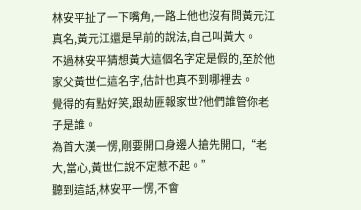林安平扯了一下嘴角,一路上他也沒有問黃元江真名,黃元江還是早前的說法,自己叫黃大。
不過林安平猜想黃大這個名字定是假的,至於他家父黃世仁這名字,估計也真不到哪裡去。
覺得的有點好笑,跟劫匪報家世?他們誰管你老子是誰。
為首大漢一愣,剛要開口身邊人搶先開口,“老大,當心,黃世仁說不定惹不起。”
聽到這話,林安平一愣,不會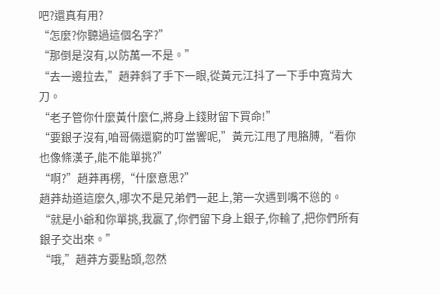吧?還真有用?
“怎麼?你聽過這個名字?”
“那倒是沒有,以防萬一不是。”
“去一邊拉去,”趙莽斜了手下一眼,從黃元江抖了一下手中寬背大刀。
“老子管你什麼黃什麼仁,將身上錢財留下買命!”
“要銀子沒有,咱哥倆還窮的叮當響呢,”黃元江甩了甩胳膊,“看你也像條漢子,能不能單挑?”
“啊?”趙莽再楞,“什麼意思?”
趙莽劫道這麼久,哪次不是兄弟們一起上,第一次遇到嘴不慫的。
“就是小爺和你單挑,我贏了,你們留下身上銀子,你輸了,把你們所有銀子交出來。”
“哦,”趙莽方要點頭,忽然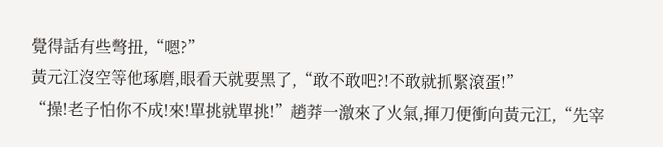覺得話有些彆扭,“嗯?”
黃元江沒空等他琢磨,眼看天就要黑了,“敢不敢吧?!不敢就抓緊滾蛋!”
“操!老子怕你不成!來!單挑就單挑!”趙莽一激來了火氣,揮刀便衝向黃元江,“先宰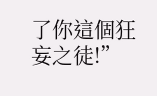了你這個狂妄之徒!”